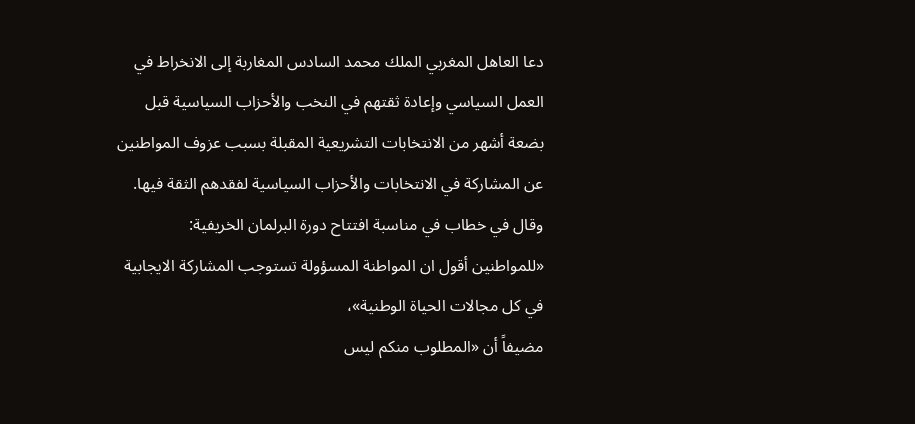دعا العاهل المغربي الملك محمد السادس المغاربة إلى الانخراط في العمل السياسي وإعادة ثقتهم في النخب والأحزاب السياسية قبل بضعة أشهر من الانتخابات التشريعية المقبلة بسبب عزوف المواطنين عن المشاركة في الانتخابات والأحزاب السياسية لفقدهم الثقة فيها. وقال في خطاب في مناسبة افتتاح دورة البرلمان الخريفية: «للمواطنين أقول ان المواطنة المسؤولة تستوجب المشاركة الايجابية في كل مجالات الحياة الوطنية»،
مضيفاً أن «المطلوب منكم ليس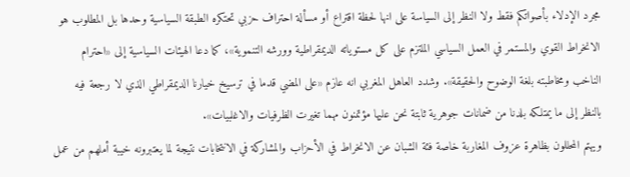مجرد الإدلاء بأصواتكم فقط ولا النظر إلى السياسة على انها لحظة اقتراع أو مسألة احتراف حزبي تحتكره الطبقة السياسية وحدها بل المطلوب هو الانخراط القوي والمستمر في العمل السياسي الملتزم على كل مستوياته الديمقراطية وورشه التنموية»، كما دعا الهيئات السياسية إلى «احترام الناخب ومخاطبته بلغة الوضوح والحقيقة». وشدد العاهل المغربي انه عازم «على المضي قدما في ترسيخ خيارنا الديمقراطي الذي لا رجعة فيه بالنظر إلى ما يمتلكه بلدنا من ضمانات جوهرية ثابتة نحن عليها مؤتمنون مهما تغيرت الظرفيات والاغلبيات».
ويهتم المحللون بظاهرة عزوف المغاربة خاصة فئة الشبان عن الانخراط في الأحزاب والمشاركة في الانتخابات نتيجة لما يعتبرونه خيبة أملهم من عمل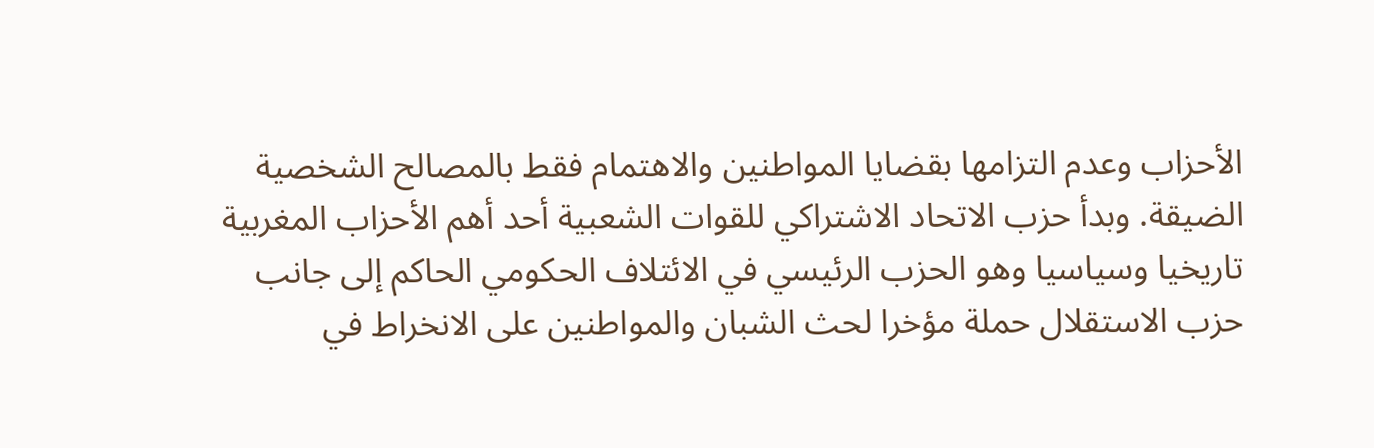الأحزاب وعدم التزامها بقضايا المواطنين والاهتمام فقط بالمصالح الشخصية الضيقة. وبدأ حزب الاتحاد الاشتراكي للقوات الشعبية أحد أهم الأحزاب المغربية تاريخيا وسياسيا وهو الحزب الرئيسي في الائتلاف الحكومي الحاكم إلى جانب حزب الاستقلال حملة مؤخرا لحث الشبان والمواطنين على الانخراط في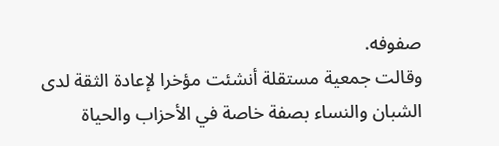صفوفه.
وقالت جمعية مستقلة أنشئت مؤخرا لإعادة الثقة لدى الشبان والنساء بصفة خاصة في الأحزاب والحياة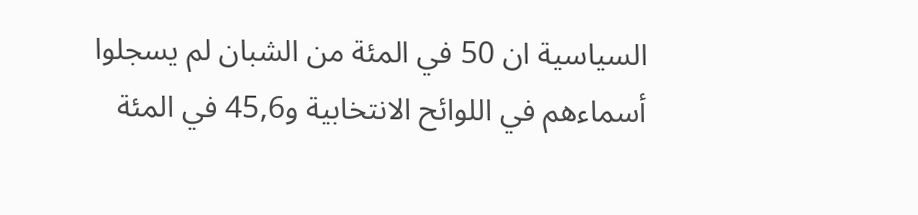السياسية ان 50 في المئة من الشبان لم يسجلوا أسماءهم في اللوائح الانتخابية و45,6 في المئة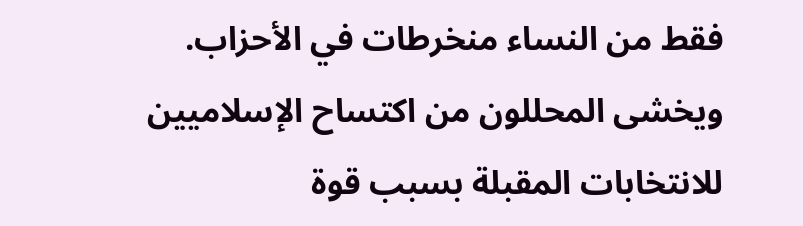فقط من النساء منخرطات في الأحزاب. ويخشى المحللون من اكتساح الإسلاميين للانتخابات المقبلة بسبب قوة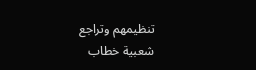تنظيمهم وتراجع شعبية خطاب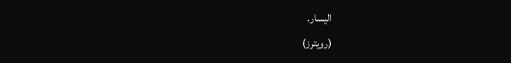اليسار.
(رويترز)